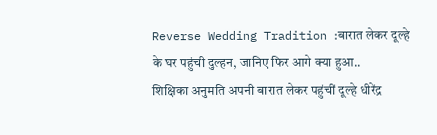Reverse Wedding Tradition :बारात लेकर दूल्हे के घर पहुंची दुल्हन, जानिए फिर आगे क्या हुआ..
शिक्षिका अनुमति अपनी बारात लेकर पहुंचीं दूल्हे धीरेंद्र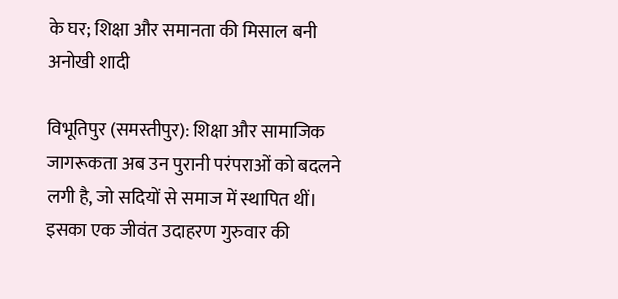के घर; शिक्षा और समानता की मिसाल बनी अनोखी शादी

विभूतिपुर (समस्तीपुर): शिक्षा और सामाजिक जागरूकता अब उन पुरानी परंपराओं को बदलने लगी है, जो सदियों से समाज में स्थापित थीं। इसका एक जीवंत उदाहरण गुरुवार की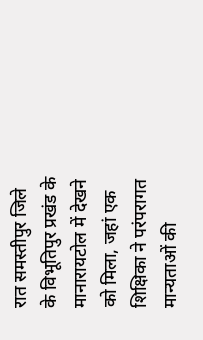रात समस्तीपुर जिले के विभूतिपुर प्रखंड के मानारायटोल में देखने को मिला, जहां एक शिक्षिका ने परंपरागत मान्यताओं की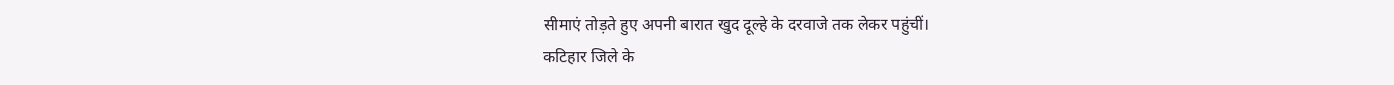सीमाएं तोड़ते हुए अपनी बारात खुद दूल्हे के दरवाजे तक लेकर पहुंचीं।
कटिहार जिले के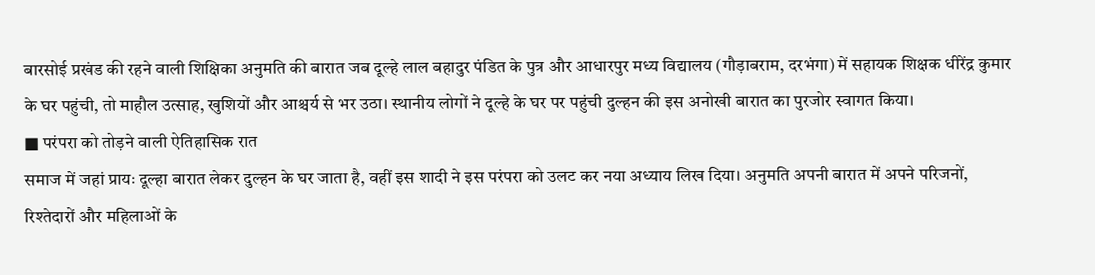बारसोई प्रखंड की रहने वाली शिक्षिका अनुमति की बारात जब दूल्हे लाल बहादुर पंडित के पुत्र और आधारपुर मध्य विद्यालय (गौड़ाबराम, दरभंगा) में सहायक शिक्षक धीरेंद्र कुमार के घर पहुंची, तो माहौल उत्साह, खुशियों और आश्चर्य से भर उठा। स्थानीय लोगों ने दूल्हे के घर पर पहुंची दुल्हन की इस अनोखी बारात का पुरजोर स्वागत किया।
■ परंपरा को तोड़ने वाली ऐतिहासिक रात
समाज में जहां प्रायः दूल्हा बारात लेकर दुल्हन के घर जाता है, वहीं इस शादी ने इस परंपरा को उलट कर नया अध्याय लिख दिया। अनुमति अपनी बारात में अपने परिजनों, रिश्तेदारों और महिलाओं के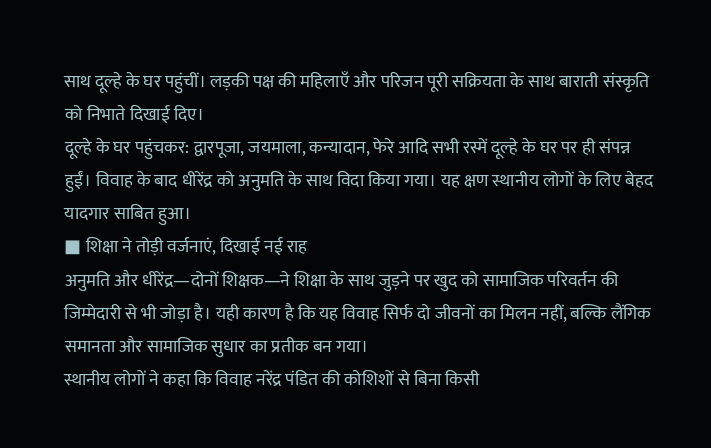साथ दूल्हे के घर पहुंचीं। लड़की पक्ष की महिलाएँ और परिजन पूरी सक्रियता के साथ बाराती संस्कृति को निभाते दिखाई दिए।
दूल्हे के घर पहुंचकर: द्वारपूजा, जयमाला, कन्यादान, फेरे आदि सभी रस्में दूल्हे के घर पर ही संपन्न हुईं। विवाह के बाद धीरेंद्र को अनुमति के साथ विदा किया गया। यह क्षण स्थानीय लोगों के लिए बेहद यादगार साबित हुआ।
■ शिक्षा ने तोड़ी वर्जनाएं, दिखाई नई राह
अनुमति और धीरेंद्र—दोनों शिक्षक—ने शिक्षा के साथ जुड़ने पर खुद को सामाजिक परिवर्तन की जिम्मेदारी से भी जोड़ा है। यही कारण है कि यह विवाह सिर्फ दो जीवनों का मिलन नहीं, बल्कि लैंगिक समानता और सामाजिक सुधार का प्रतीक बन गया।
स्थानीय लोगों ने कहा कि विवाह नरेंद्र पंडित की कोशिशों से बिना किसी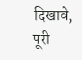दिखावे, पूरी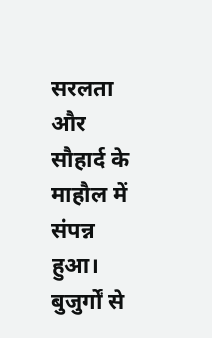सरलता और सौहार्द के माहौल में संपन्न हुआ। बुजुर्गों से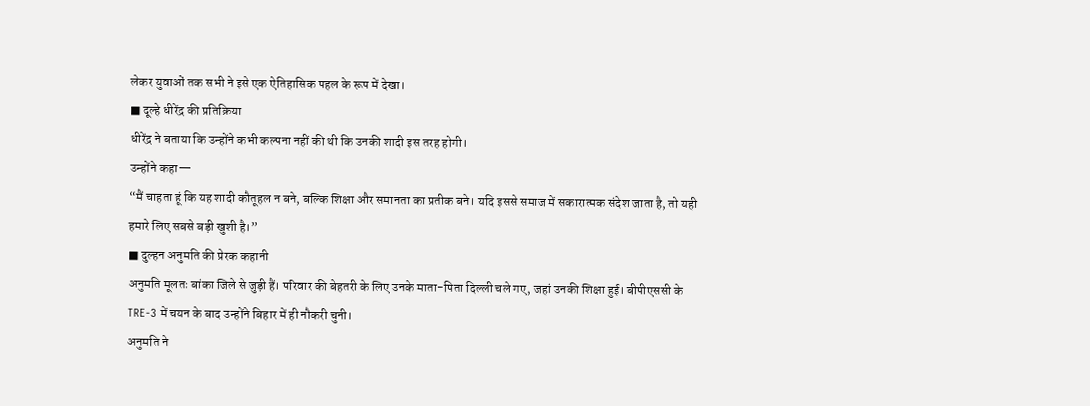लेकर युवाओं तक सभी ने इसे एक ऐतिहासिक पहल के रूप में देखा।
■ दूल्हे धीरेंद्र की प्रतिक्रिया
धीरेंद्र ने बताया कि उन्होंने कभी कल्पना नहीं की थी कि उनकी शादी इस तरह होगी।
उन्होंने कहा—
“मैं चाहता हूं कि यह शादी कौतूहल न बने, बल्कि शिक्षा और समानता का प्रतीक बने। यदि इससे समाज में सकारात्मक संदेश जाता है, तो यही हमारे लिए सबसे बड़ी खुशी है।”
■ दुल्हन अनुमति की प्रेरक कहानी
अनुमति मूलतः बांका जिले से जुड़ी हैं। परिवार की बेहतरी के लिए उनके माता-पिता दिल्ली चले गए, जहां उनकी शिक्षा हुई। बीपीएससी के TRE-3 में चयन के बाद उन्होंने बिहार में ही नौकरी चुनी।
अनुमति ने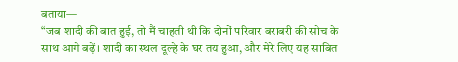बताया—
“जब शादी की बात हुई, तो मैं चाहती थी कि दोनों परिवार बराबरी की सोच के साथ आगे बढ़ें। शादी का स्थल दूल्हे के घर तय हुआ, और मेरे लिए यह साबित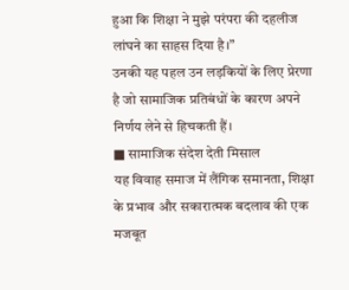हुआ कि शिक्षा ने मुझे परंपरा की दहलीज लांघने का साहस दिया है।”
उनकी यह पहल उन लड़कियों के लिए प्रेरणा है जो सामाजिक प्रतिबंधों के कारण अपने निर्णय लेने से हिचकती हैं।
■ सामाजिक संदेश देती मिसाल
यह विवाह समाज में लैंगिक समानता, शिक्षा के प्रभाव और सकारात्मक बदलाव की एक मजबूत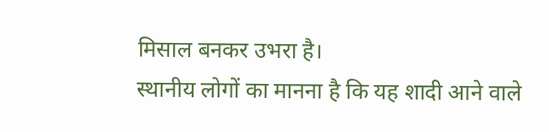मिसाल बनकर उभरा है।
स्थानीय लोगों का मानना है कि यह शादी आने वाले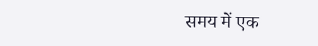समय में एक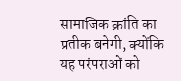सामाजिक क्रांति का प्रतीक बनेगी, क्योंकि यह परंपराओं को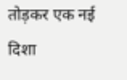तोड़कर एक नई दिशा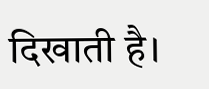दिखाती है।